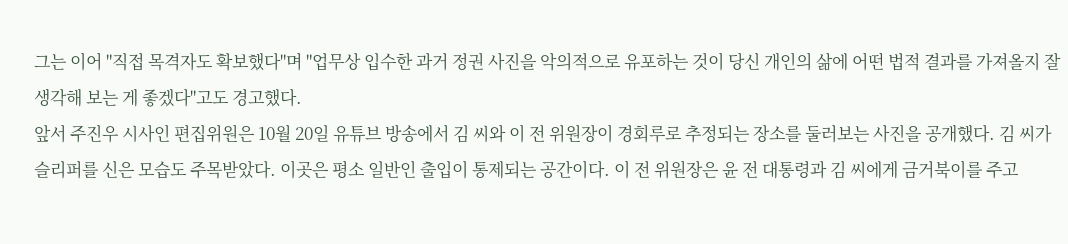그는 이어 "직접 목격자도 확보했다"며 "업무상 입수한 과거 정권 사진을 악의적으로 유포하는 것이 당신 개인의 삶에 어떤 법적 결과를 가져올지 잘 생각해 보는 게 좋겠다"고도 경고했다.
앞서 주진우 시사인 편집위원은 10월 20일 유튜브 방송에서 김 씨와 이 전 위원장이 경회루로 추정되는 장소를 둘러보는 사진을 공개했다. 김 씨가 슬리퍼를 신은 모습도 주목받았다. 이곳은 평소 일반인 출입이 통제되는 공간이다. 이 전 위원장은 윤 전 대통령과 김 씨에게 금거북이를 주고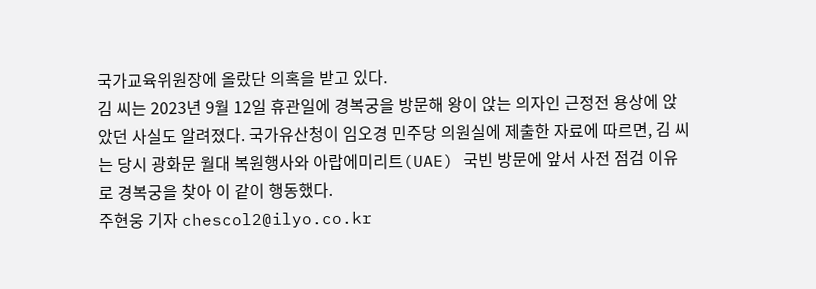국가교육위원장에 올랐단 의혹을 받고 있다.
김 씨는 2023년 9월 12일 휴관일에 경복궁을 방문해 왕이 앉는 의자인 근정전 용상에 앉았던 사실도 알려졌다. 국가유산청이 임오경 민주당 의원실에 제출한 자료에 따르면, 김 씨는 당시 광화문 월대 복원행사와 아랍에미리트(UAE) 국빈 방문에 앞서 사전 점검 이유로 경복궁을 찾아 이 같이 행동했다.
주현웅 기자 chescol2@ilyo.co.kr